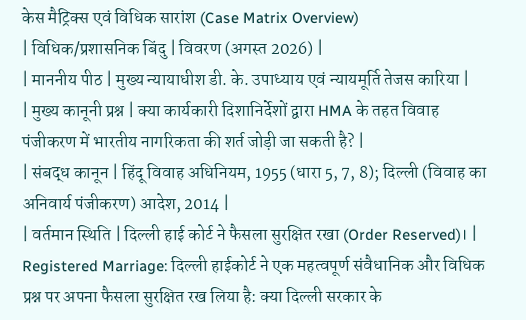केस मैट्रिक्स एवं विधिक सारांश (Case Matrix Overview)
| विधिक/प्रशासनिक बिंदु | विवरण (अगस्त 2026) |
| माननीय पीठ | मुख्य न्यायाधीश डी. के. उपाध्याय एवं न्यायमूर्ति तेजस कारिया |
| मुख्य कानूनी प्रश्न | क्या कार्यकारी दिशानिर्देशों द्वारा HMA के तहत विवाह पंजीकरण में भारतीय नागरिकता की शर्त जोड़ी जा सकती है? |
| संबद्ध कानून | हिंदू विवाह अधिनियम, 1955 (धारा 5, 7, 8); दिल्ली (विवाह का अनिवार्य पंजीकरण) आदेश, 2014 |
| वर्तमान स्थिति | दिल्ली हाई कोर्ट ने फैसला सुरक्षित रखा (Order Reserved)। |
Registered Marriage: दिल्ली हाईकोर्ट ने एक महत्वपूर्ण संवैधानिक और विधिक प्रश्न पर अपना फैसला सुरक्षित रख लिया है: क्या दिल्ली सरकार के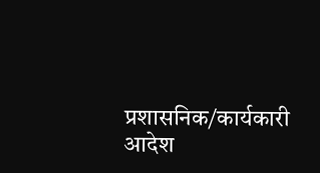प्रशासनिक/कार्यकारी आदेश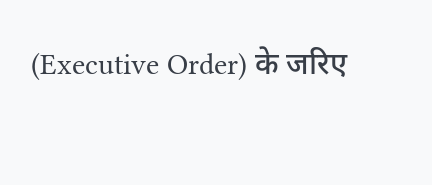(Executive Order) के जरिए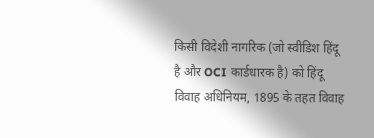किसी विदेशी नागरिक (जो स्वीडिश हिंदू है और OCI कार्डधारक है) को हिंदू विवाह अधिनियम, 1895 के तहत विवाह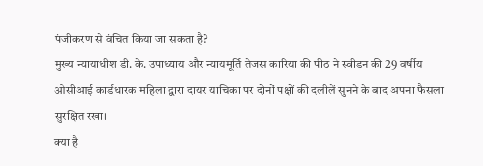पंजीकरण से वंचित किया जा सकता है?
मुख्य न्यायाधीश डी. के. उपाध्याय और न्यायमूर्ति तेजस कारिया की पीठ ने स्वीडन की 29 वर्षीय ओसीआई कार्डधारक महिला द्वारा दायर याचिका पर दोनों पक्षों की दलीलें सुनने के बाद अपना फैसला सुरक्षित रखा।
क्या है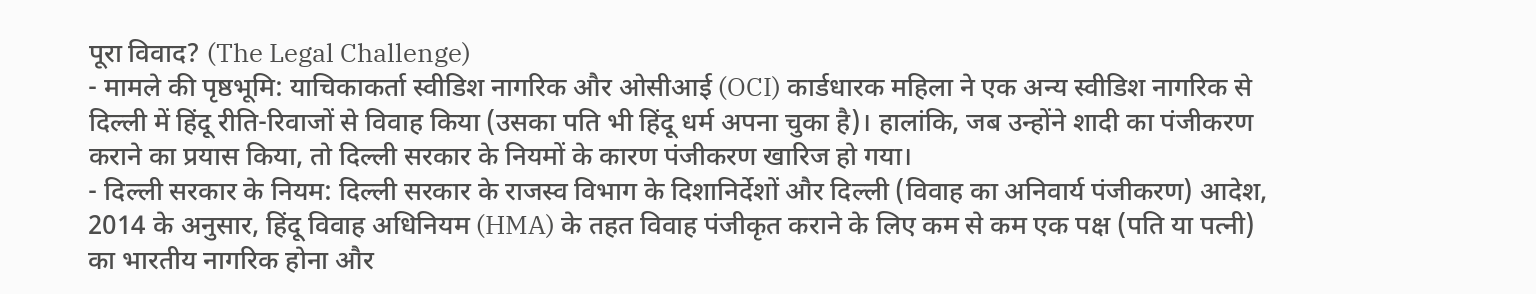पूरा विवाद? (The Legal Challenge)
- मामले की पृष्ठभूमि: याचिकाकर्ता स्वीडिश नागरिक और ओसीआई (OCI) कार्डधारक महिला ने एक अन्य स्वीडिश नागरिक से दिल्ली में हिंदू रीति-रिवाजों से विवाह किया (उसका पति भी हिंदू धर्म अपना चुका है)। हालांकि, जब उन्होंने शादी का पंजीकरण कराने का प्रयास किया, तो दिल्ली सरकार के नियमों के कारण पंजीकरण खारिज हो गया।
- दिल्ली सरकार के नियम: दिल्ली सरकार के राजस्व विभाग के दिशानिर्देशों और दिल्ली (विवाह का अनिवार्य पंजीकरण) आदेश, 2014 के अनुसार, हिंदू विवाह अधिनियम (HMA) के तहत विवाह पंजीकृत कराने के लिए कम से कम एक पक्ष (पति या पत्नी) का भारतीय नागरिक होना और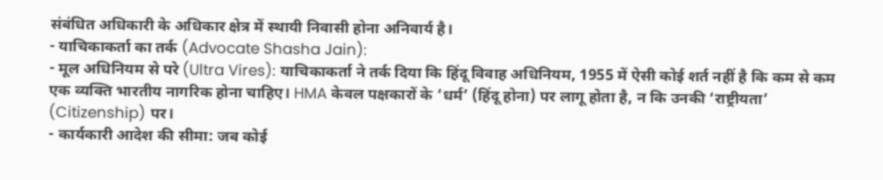संबंधित अधिकारी के अधिकार क्षेत्र में स्थायी निवासी होना अनिवार्य है।
- याचिकाकर्ता का तर्क (Advocate Shasha Jain):
- मूल अधिनियम से परे (Ultra Vires): याचिकाकर्ता ने तर्क दिया कि हिंदू विवाह अधिनियम, 1955 में ऐसी कोई शर्त नहीं है कि कम से कम एक व्यक्ति भारतीय नागरिक होना चाहिए। HMA केवल पक्षकारों के ‘धर्म’ (हिंदू होना) पर लागू होता है, न कि उनकी ‘राष्ट्रीयता’ (Citizenship) पर।
- कार्यकारी आदेश की सीमा: जब कोई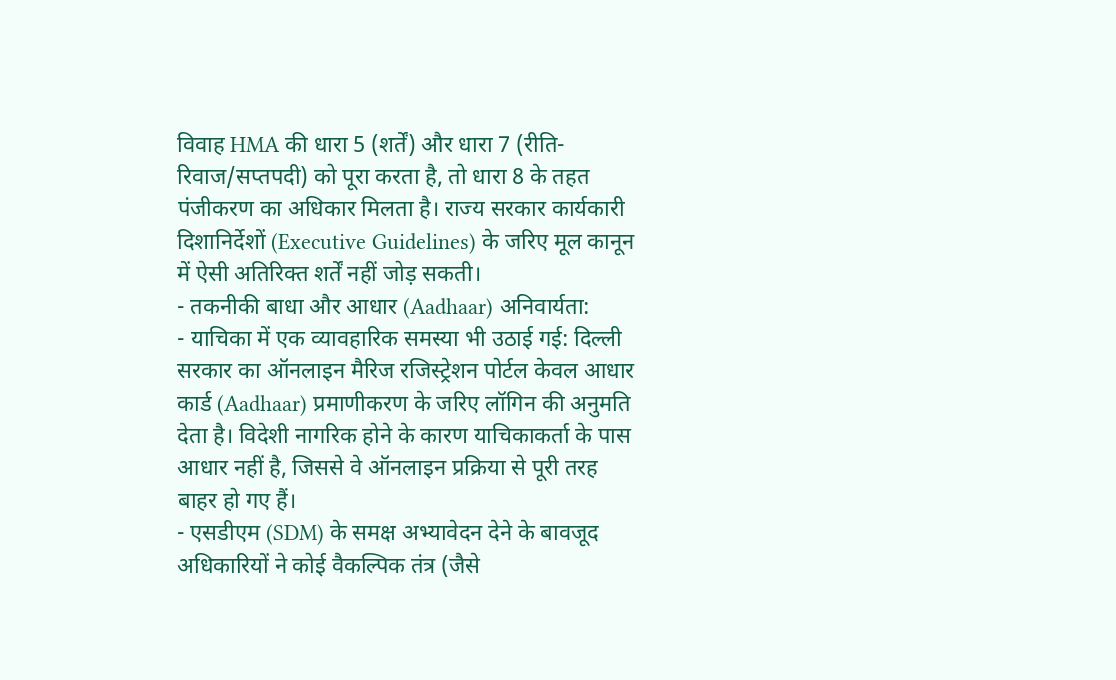विवाह HMA की धारा 5 (शर्तें) और धारा 7 (रीति-रिवाज/सप्तपदी) को पूरा करता है, तो धारा 8 के तहत पंजीकरण का अधिकार मिलता है। राज्य सरकार कार्यकारी दिशानिर्देशों (Executive Guidelines) के जरिए मूल कानून में ऐसी अतिरिक्त शर्तें नहीं जोड़ सकती।
- तकनीकी बाधा और आधार (Aadhaar) अनिवार्यता:
- याचिका में एक व्यावहारिक समस्या भी उठाई गई: दिल्ली सरकार का ऑनलाइन मैरिज रजिस्ट्रेशन पोर्टल केवल आधार कार्ड (Aadhaar) प्रमाणीकरण के जरिए लॉगिन की अनुमति देता है। विदेशी नागरिक होने के कारण याचिकाकर्ता के पास आधार नहीं है, जिससे वे ऑनलाइन प्रक्रिया से पूरी तरह बाहर हो गए हैं।
- एसडीएम (SDM) के समक्ष अभ्यावेदन देने के बावजूद अधिकारियों ने कोई वैकल्पिक तंत्र (जैसे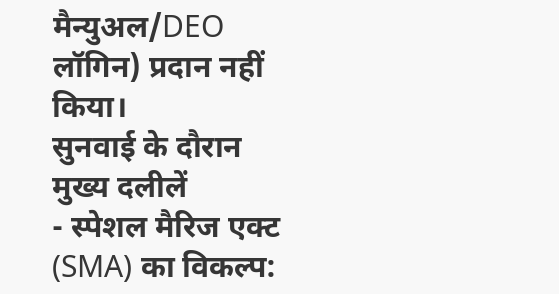मैन्युअल/DEO लॉगिन) प्रदान नहीं किया।
सुनवाई के दौरान मुख्य दलीलें
- स्पेशल मैरिज एक्ट (SMA) का विकल्प: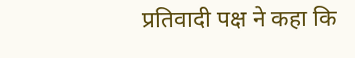प्रतिवादी पक्ष ने कहा कि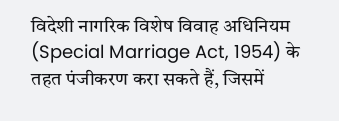विदेशी नागरिक विशेष विवाह अधिनियम (Special Marriage Act, 1954) के तहत पंजीकरण करा सकते हैं, जिसमें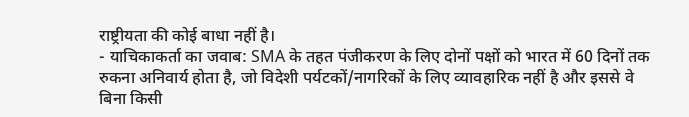राष्ट्रीयता की कोई बाधा नहीं है।
- याचिकाकर्ता का जवाब: SMA के तहत पंजीकरण के लिए दोनों पक्षों को भारत में 60 दिनों तक रुकना अनिवार्य होता है, जो विदेशी पर्यटकों/नागरिकों के लिए व्यावहारिक नहीं है और इससे वे बिना किसी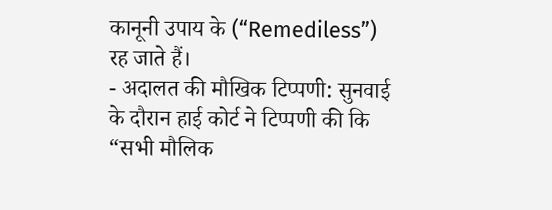कानूनी उपाय के (“Remediless”) रह जाते हैं।
- अदालत की मौखिक टिप्पणी: सुनवाई के दौरान हाई कोर्ट ने टिप्पणी की कि “सभी मौलिक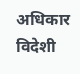अधिकार विदेशी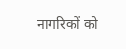नागरिकों को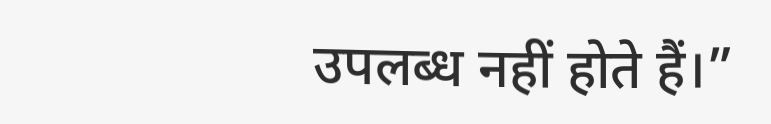उपलब्ध नहीं होते हैं।”